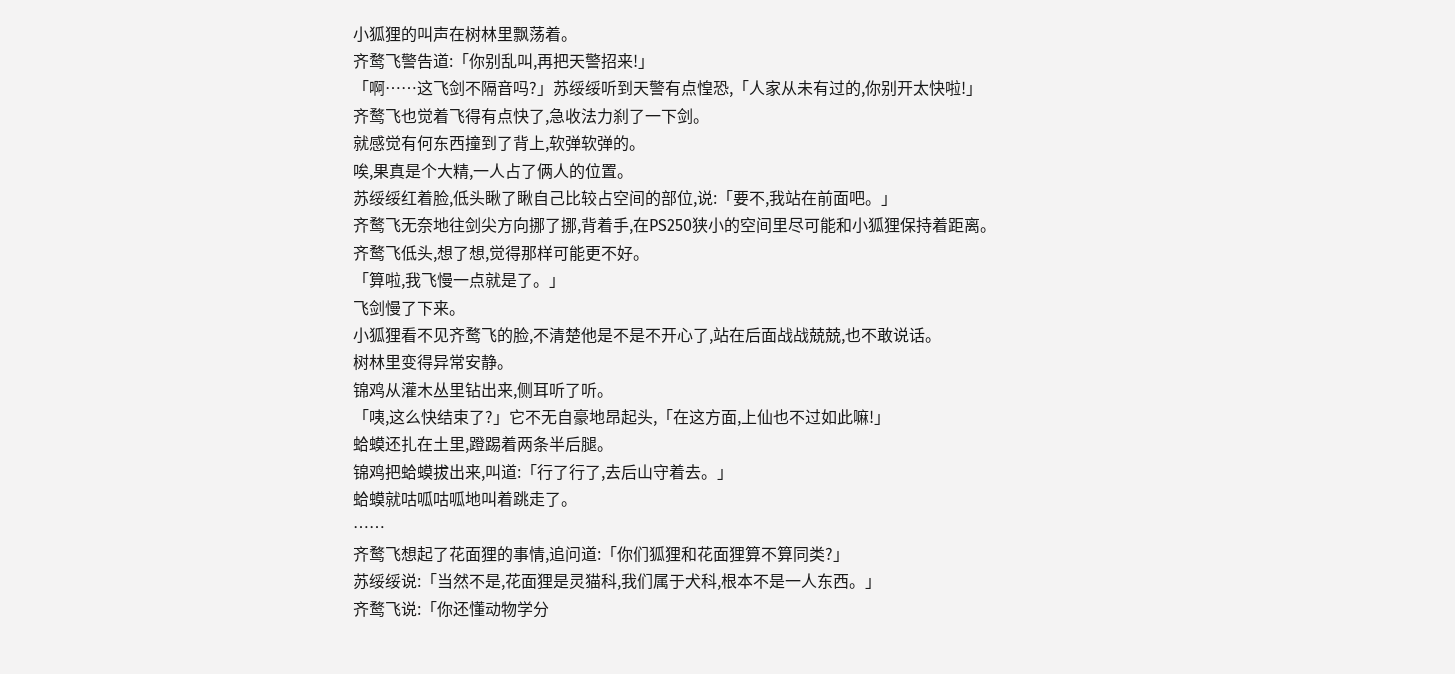小狐狸的叫声在树林里飘荡着。
齐鹜飞警告道:「你别乱叫,再把天警招来!」
「啊……这飞剑不隔音吗?」苏绥绥听到天警有点惶恐,「人家从未有过的,你别开太快啦!」
齐鹜飞也觉着飞得有点快了,急收法力刹了一下剑。
就感觉有何东西撞到了背上,软弹软弹的。
唉,果真是个大精,一人占了俩人的位置。
苏绥绥红着脸,低头瞅了瞅自己比较占空间的部位,说:「要不,我站在前面吧。」
齐鹜飞无奈地往剑尖方向挪了挪,背着手,在PS250狭小的空间里尽可能和小狐狸保持着距离。
齐鹜飞低头,想了想,觉得那样可能更不好。
「算啦,我飞慢一点就是了。」
飞剑慢了下来。
小狐狸看不见齐鹜飞的脸,不清楚他是不是不开心了,站在后面战战兢兢,也不敢说话。
树林里变得异常安静。
锦鸡从灌木丛里钻出来,侧耳听了听。
「咦,这么快结束了?」它不无自豪地昂起头,「在这方面,上仙也不过如此嘛!」
蛤蟆还扎在土里,蹬踢着两条半后腿。
锦鸡把蛤蟆拔出来,叫道:「行了行了,去后山守着去。」
蛤蟆就咕呱咕呱地叫着跳走了。
……
齐鹜飞想起了花面狸的事情,追问道:「你们狐狸和花面狸算不算同类?」
苏绥绥说:「当然不是,花面狸是灵猫科,我们属于犬科,根本不是一人东西。」
齐鹜飞说:「你还懂动物学分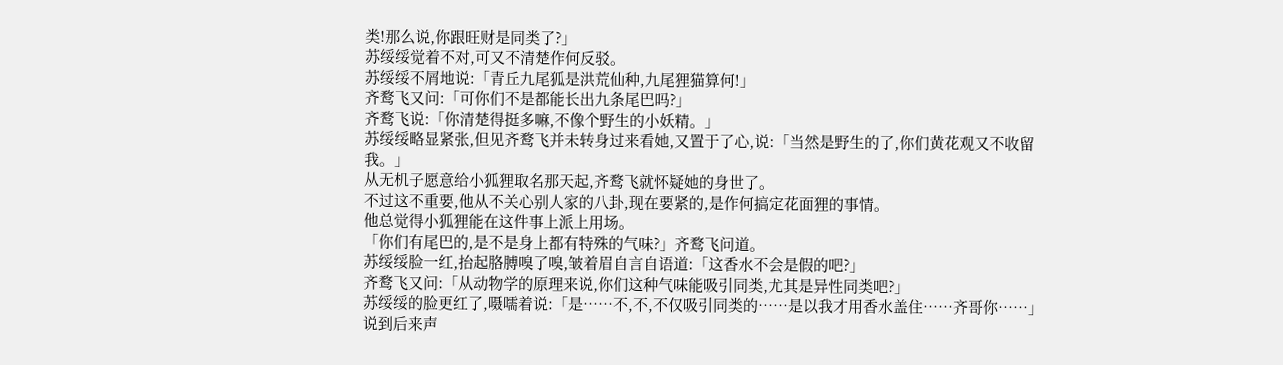类!那么说,你跟旺财是同类了?」
苏绥绥觉着不对,可又不清楚作何反驳。
苏绥绥不屑地说:「青丘九尾狐是洪荒仙种,九尾狸猫算何!」
齐鹜飞又问:「可你们不是都能长出九条尾巴吗?」
齐鹜飞说:「你清楚得挺多嘛,不像个野生的小妖精。」
苏绥绥略显紧张,但见齐鹜飞并未转身过来看她,又置于了心,说:「当然是野生的了,你们黄花观又不收留我。」
从无机子愿意给小狐狸取名那天起,齐鹜飞就怀疑她的身世了。
不过这不重要,他从不关心别人家的八卦,现在要紧的,是作何搞定花面狸的事情。
他总觉得小狐狸能在这件事上派上用场。
「你们有尾巴的,是不是身上都有特殊的气味?」齐鹜飞问道。
苏绥绥脸一红,抬起胳膊嗅了嗅,皱着眉自言自语道:「这香水不会是假的吧?」
齐鹜飞又问:「从动物学的原理来说,你们这种气味能吸引同类,尤其是异性同类吧?」
苏绥绥的脸更红了,嗫嚅着说:「是……不,不,不仅吸引同类的……是以我才用香水盖住……齐哥你……」
说到后来声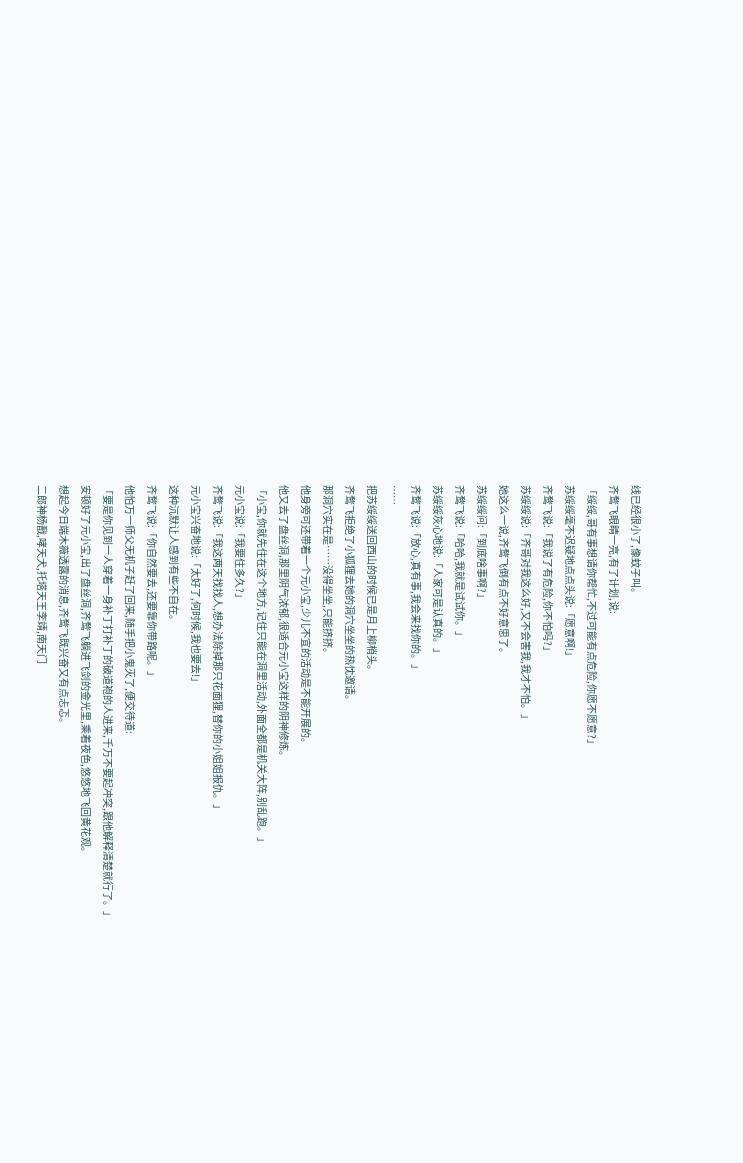线已经很小了,像蚊子叫。
齐鹜飞眼睛一亮,有了计划,说:
「绥绥,哥有事想请你帮忙,不过可能有点危险,你愿不愿意?」
苏绥绥毫不迟疑地点点头说:「愿意啊!」
齐鹜飞说:「我说了有危险,你不怕吗?」
苏绥绥说:「齐哥对我这么好,又不会害我,我才不怕。」
她这么一说,齐鹜飞倒有点不好意思了。
苏绥绥问:「到底啥事啊?」
齐鹜飞说:「哈哈,我就是试试你。」
苏绥绥灰心地说:「人家可是认真的。」
齐鹜飞说:「放心,真有事,我会来找你的。」
……
把苏绥绥送回西山的时候已是月上柳梢头。
齐鹜飞拒绝了小狐狸去她的洞穴坐坐的热忱邀请。
那洞穴实在是……没得坐坐,只能挤挤。
他身旁可还带着一个元小宝,少儿不宜的活动是不能开展的。
他又去了盘丝洞,那里阴气浓郁,很适合元小宝这样的阴神修炼。
「小宝,你就先住在这个地方,记住只能在洞里活动,外面全都是机关大阵,别乱跑。」
元小宝说:「我要住多久?」
齐鹜飞说:「我这两天找找人,想办法除掉那只花面狸,替你的小姐姐报仇。」
元小宝兴奋地说:「太好了,何时候,我也要去!」
这种沉默让人感到有些不自在。
齐鹜飞说:「你自然要去,还要靠你带路呢。」
他怕万一师父无机子赶了回来,随手把小鬼灭了,便交待道:
「要是你见到一人穿着一身补丁打补丁的破道袍的人进来,千万不要起冲突,跟他解释清楚就行了。」
安顿好了元小宝,出了盘丝洞,齐鹜飞躺进飞剑的金光里,乘着夜色,悠悠地飞回黄花观。
想起今日端木薇透露的消息,齐鹜飞既兴奋又有点忐忑。
二郎神杨戬,哮天犬,托塔天王李靖,南天门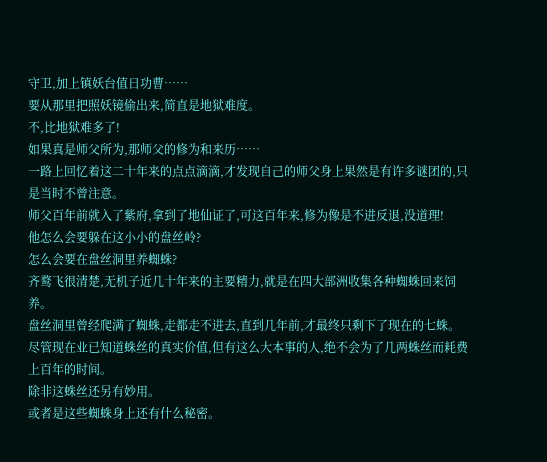守卫,加上镇妖台值日功曹……
要从那里把照妖镜偷出来,简直是地狱难度。
不,比地狱难多了!
如果真是师父所为,那师父的修为和来历……
一路上回忆着这二十年来的点点滴滴,才发现自己的师父身上果然是有许多谜团的,只是当时不曾注意。
师父百年前就入了紫府,拿到了地仙证了,可这百年来,修为像是不进反退,没道理!
他怎么会要躲在这小小的盘丝岭?
怎么会要在盘丝洞里养蜘蛛?
齐鹜飞很清楚,无机子近几十年来的主要精力,就是在四大部洲收集各种蜘蛛回来饲养。
盘丝洞里曾经爬满了蜘蛛,走都走不进去,直到几年前,才最终只剩下了现在的七蛛。
尽管现在业已知道蛛丝的真实价值,但有这么大本事的人,绝不会为了几两蛛丝而耗费上百年的时间。
除非这蛛丝还另有妙用。
或者是这些蜘蛛身上还有什么秘密。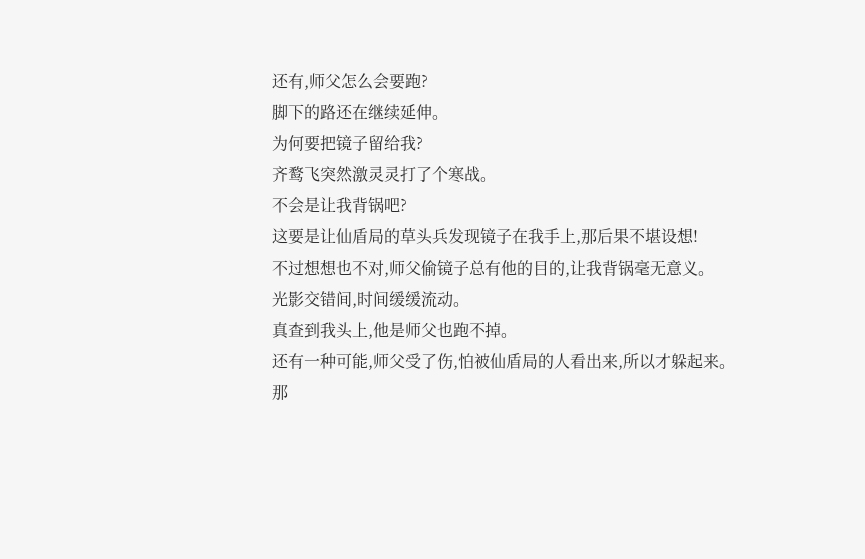还有,师父怎么会要跑?
脚下的路还在继续延伸。
为何要把镜子留给我?
齐鹜飞突然激灵灵打了个寒战。
不会是让我背锅吧?
这要是让仙盾局的草头兵发现镜子在我手上,那后果不堪设想!
不过想想也不对,师父偷镜子总有他的目的,让我背锅毫无意义。
光影交错间,时间缓缓流动。
真查到我头上,他是师父也跑不掉。
还有一种可能,师父受了伤,怕被仙盾局的人看出来,所以才躲起来。
那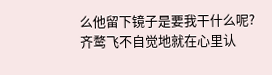么他留下镜子是要我干什么呢?
齐鹜飞不自觉地就在心里认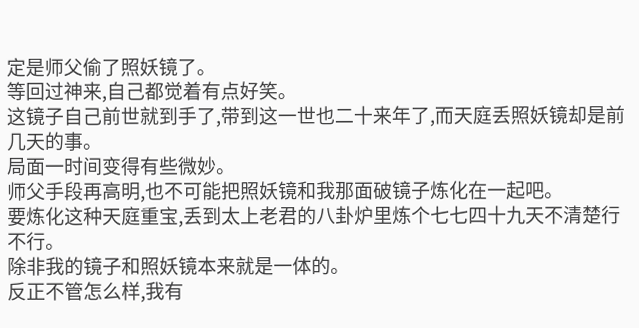定是师父偷了照妖镜了。
等回过神来,自己都觉着有点好笑。
这镜子自己前世就到手了,带到这一世也二十来年了,而天庭丢照妖镜却是前几天的事。
局面一时间变得有些微妙。
师父手段再高明,也不可能把照妖镜和我那面破镜子炼化在一起吧。
要炼化这种天庭重宝,丢到太上老君的八卦炉里炼个七七四十九天不清楚行不行。
除非我的镜子和照妖镜本来就是一体的。
反正不管怎么样,我有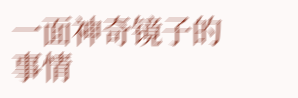一面神奇镜子的事情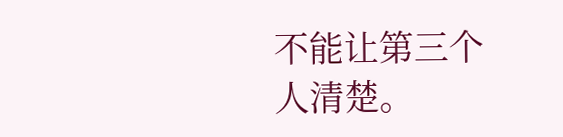不能让第三个人清楚。